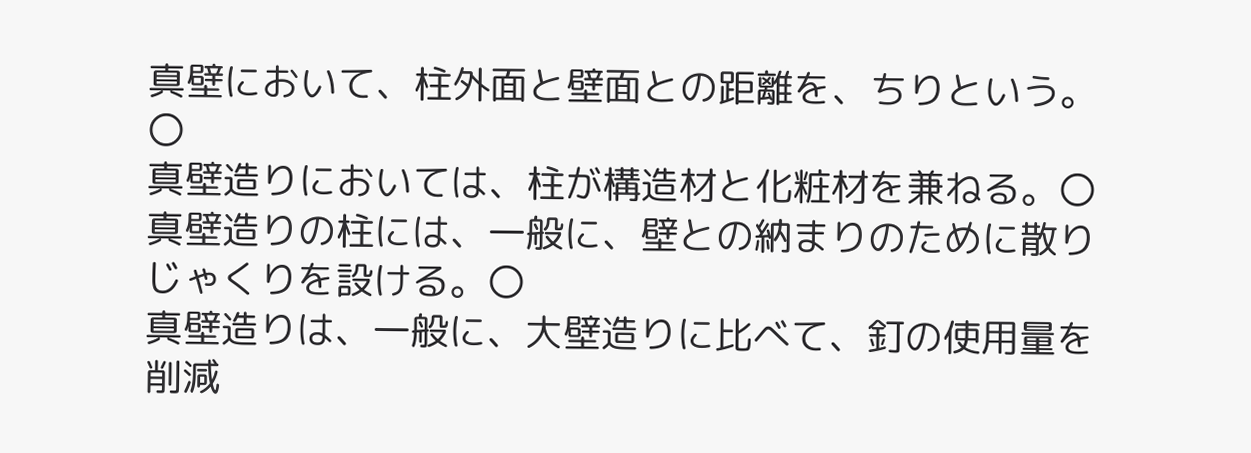真壁において、柱外面と壁面との距離を、ちりという。〇
真壁造りにおいては、柱が構造材と化粧材を兼ねる。〇
真壁造りの柱には、一般に、壁との納まりのために散りじゃくりを設ける。〇
真壁造りは、一般に、大壁造りに比べて、釘の使用量を削減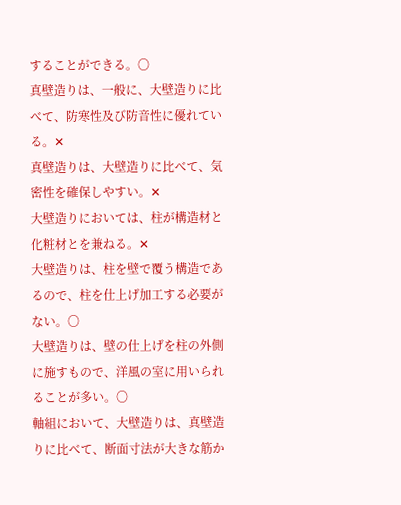することができる。〇
真壁造りは、一般に、大壁造りに比べて、防寒性及び防音性に優れている。✕
真壁造りは、大壁造りに比べて、気密性を確保しやすい。✕
大壁造りにおいては、柱が構造材と化粧材とを兼ねる。✕
大壁造りは、柱を壁で覆う構造であるので、柱を仕上げ加工する必要がない。〇
大壁造りは、壁の仕上げを柱の外側に施すもので、洋風の室に用いられることが多い。〇
軸組において、大壁造りは、真壁造りに比べて、断面寸法が大きな筋か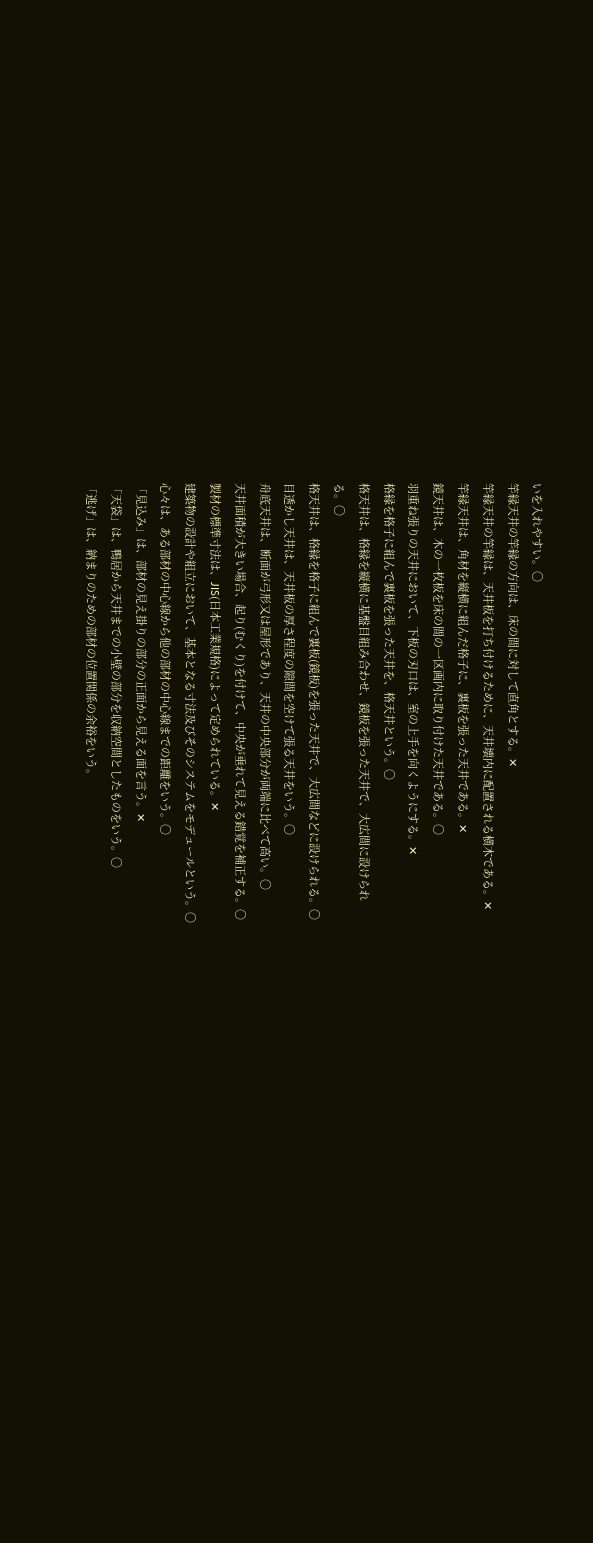いを入れやすい。〇
竿縁天井の竿縁の方向は、床の間に対して直角とする。✕
竿縁天井の竿縁は、天井板を打ち付けるために、天井壊内に配置される横木である。✕
竿縁天井は、角材を縦横に組んだ格子に、裏板を張った天井である。✕
鏡天井は、木の一枚板を床の間の一区画内に取り付けた天井である。〇
羽重ね張りの天井において、下板の刃口は、室の上手を向くようにする。✕
格縁を格子に組んで裏板を張った天井を、格天井という。〇
格天井は、格縁を縦横に基盤目組み合わせ、鏡板を張った天井で、大広間に設けられ
る。〇
格天井は、格縁を格子に組んで裏板(鏡板)を張った天井で、大広間などに設けられる。〇
目透かし天井は、天井板の厚さ程度の隙間を空けて張る天井をいう。〇
舟底天井は、断面が弓形又は屋形であり、天井の中央部分が両端に比べて高い。〇
天井面積が大きい場合、起り(むくり)を付けて、中央が垂れて見える錯覚を補正する。〇
製材の標準寸法は、JIS(日本工業規格)によって定められている。✕
建築物の設計や組立において、基本となる寸法及びそのシステムをモデュールという。〇
心々は、ある部材の中心線から他の部材の中心線までの距離をいう。〇
「見込み」は、部材の見え掛りの部分の正面から見える面を言う。✕
「天袋」は、鴨居から天井までの小壁の部分を収納空間としたものをいう。〇
「逃げ」は、納まりのための部材の位置関係の余裕をいう。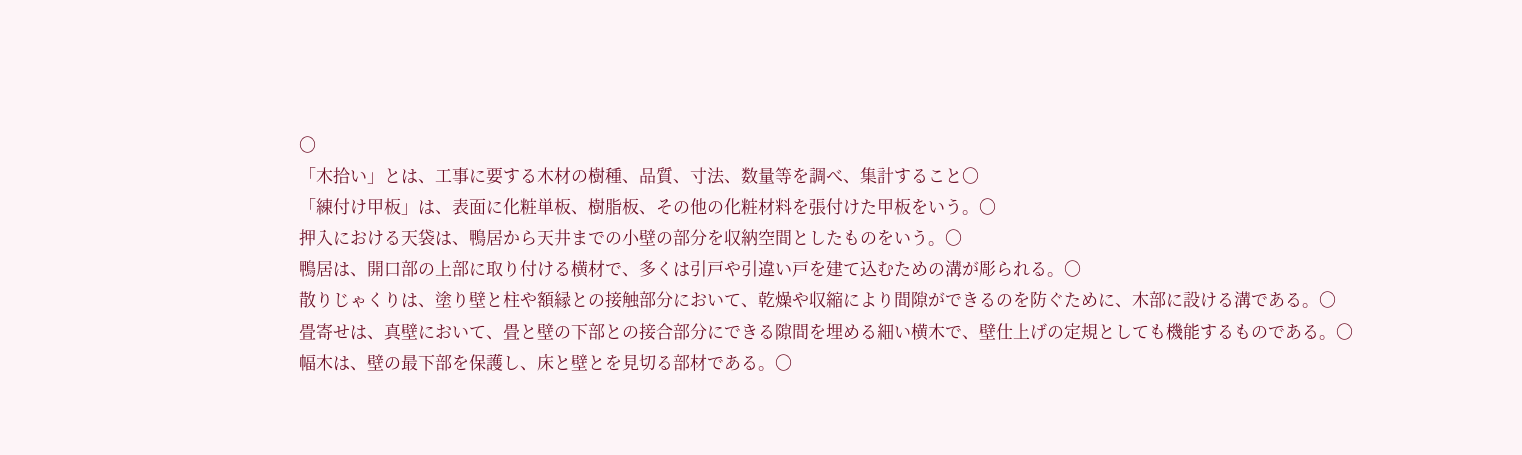〇
「木拾い」とは、工事に要する木材の樹種、品質、寸法、数量等を調べ、集計すること〇
「練付け甲板」は、表面に化粧単板、樹脂板、その他の化粧材料を張付けた甲板をいう。〇
押入における天袋は、鴨居から天井までの小壁の部分を収納空間としたものをいう。〇
鴨居は、開口部の上部に取り付ける横材で、多くは引戸や引違い戸を建て込むための溝が彫られる。〇
散りじゃくりは、塗り壁と柱や額縁との接触部分において、乾燥や収縮により間隙ができるのを防ぐために、木部に設ける溝である。〇
畳寄せは、真壁において、畳と壁の下部との接合部分にできる隙間を埋める細い横木で、壁仕上げの定規としても機能するものである。〇
幅木は、壁の最下部を保護し、床と壁とを見切る部材である。〇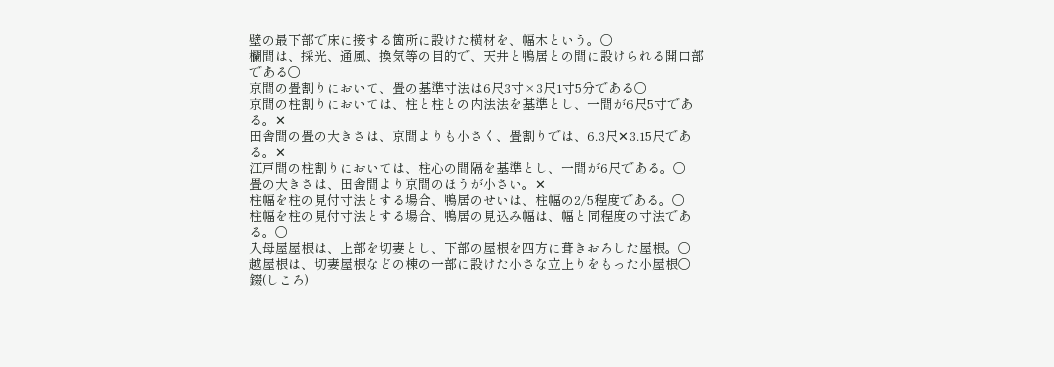壁の最下部で床に接する箇所に設けた横材を、幅木という。〇
欄間は、採光、通風、換気等の目的で、天井と鴨居との間に設けられる開口部である〇
京間の畳割りにおいて、畳の基準寸法は6尺3寸×3尺1寸5分である〇
京間の柱割りにおいては、柱と柱との内法法を基準とし、一間が6尺5寸である。✕
田舎間の畳の大きさは、京間よりも小さく、畳割りでは、6.3尺✕3.15尺である。✕
江戸間の柱割りにおいては、柱心の間隔を基準とし、一間が6尺である。〇
畳の大きさは、田舎間より京間のほうが小さい。✕
柱幅を柱の見付寸法とする場合、鴨居のせいは、柱幅の2/5程度である。〇
柱幅を柱の見付寸法とする場合、鴨居の見込み幅は、幅と同程度の寸法である。〇
入母屋屋根は、上部を切妻とし、下部の屋根を四方に葺きおろした屋根。〇
越屋根は、切妻屋根などの棟の一部に設けた小さな立上りをもった小屋根〇
錣(しころ)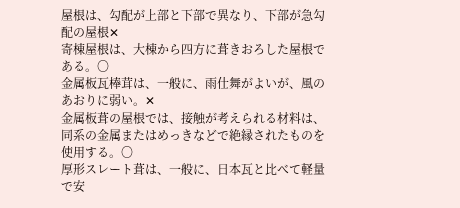屋根は、勾配が上部と下部で異なり、下部が急勾配の屋根✕
寄棟屋根は、大棟から四方に葺きおろした屋根である。〇
金属板瓦棒茸は、一般に、雨仕舞がよいが、風のあおりに弱い。✕
金属板葺の屋根では、接触が考えられる材料は、同系の金属またはめっきなどで絶縁されたものを使用する。〇
厚形スレート葺は、一般に、日本瓦と比べて軽量で安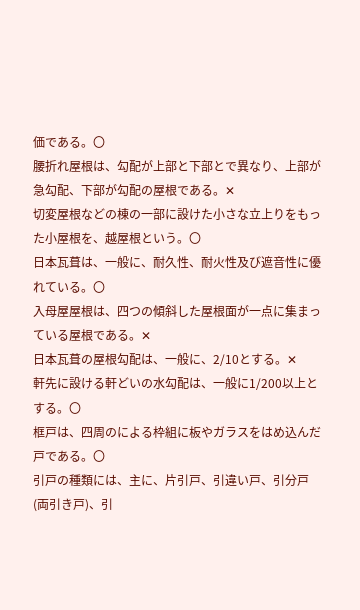価である。〇
腰折れ屋根は、勾配が上部と下部とで異なり、上部が急勾配、下部が勾配の屋根である。✕
切変屋根などの棟の一部に設けた小さな立上りをもった小屋根を、越屋根という。〇
日本瓦葺は、一般に、耐久性、耐火性及び遮音性に優れている。〇
入母屋屋根は、四つの傾斜した屋根面が一点に集まっている屋根である。✕
日本瓦葺の屋根勾配は、一般に、2/10とする。✕
軒先に設ける軒どいの水勾配は、一般に1/200以上とする。〇
框戸は、四周のによる枠組に板やガラスをはめ込んだ戸である。〇
引戸の種類には、主に、片引戸、引違い戸、引分戸(両引き戸)、引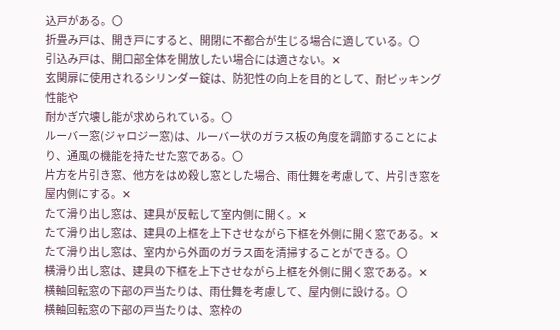込戸がある。〇
折畳み戸は、開き戸にすると、開閉に不都合が生じる場合に適している。〇
引込み戸は、開口部全体を開放したい場合には適さない。✕
玄関扉に使用されるシリンダー錠は、防犯性の向上を目的として、耐ピッキング性能や
耐かぎ穴壊し能が求められている。〇
ルーバー窓(ジャロジー窓)は、ルーバー状のガラス板の角度を調節することにより、通風の機能を持たせた窓である。〇
片方を片引き窓、他方をはめ殺し窓とした場合、雨仕舞を考慮して、片引き窓を屋内側にする。✕
たて滑り出し窓は、建具が反転して室内側に開く。✕
たて滑り出し窓は、建具の上框を上下させながら下框を外側に開く窓である。✕
たて滑り出し窓は、室内から外面のガラス面を清掃することができる。〇
横滑り出し窓は、建具の下框を上下させながら上框を外側に開く窓である。✕
横軸回転窓の下部の戸当たりは、雨仕舞を考慮して、屋内側に設ける。〇
横軸回転窓の下部の戸当たりは、窓枠の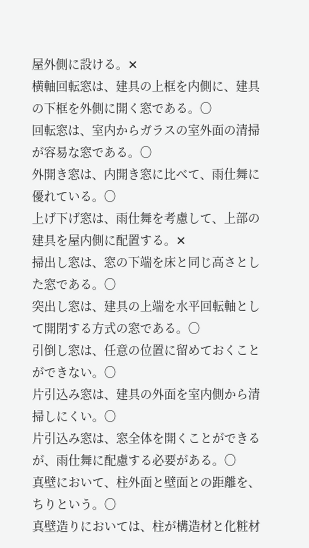屋外側に設ける。✕
横軸回転窓は、建具の上框を内側に、建具の下框を外側に開く窓である。〇
回転窓は、室内からガラスの室外面の清掃が容易な窓である。〇
外開き窓は、内開き窓に比べて、雨仕舞に優れている。〇
上げ下げ窓は、雨仕舞を考慮して、上部の建具を屋内側に配置する。✕
掃出し窓は、窓の下端を床と同じ高さとした窓である。〇
突出し窓は、建具の上端を水平回転軸として開閉する方式の窓である。〇
引倒し窓は、任意の位置に留めておくことができない。〇
片引込み窓は、建具の外面を室内側から清掃しにくい。〇
片引込み窓は、窓全体を開くことができるが、雨仕舞に配慮する必要がある。〇
真壁において、柱外面と壁面との距離を、ちりという。〇
真壁造りにおいては、柱が構造材と化粧材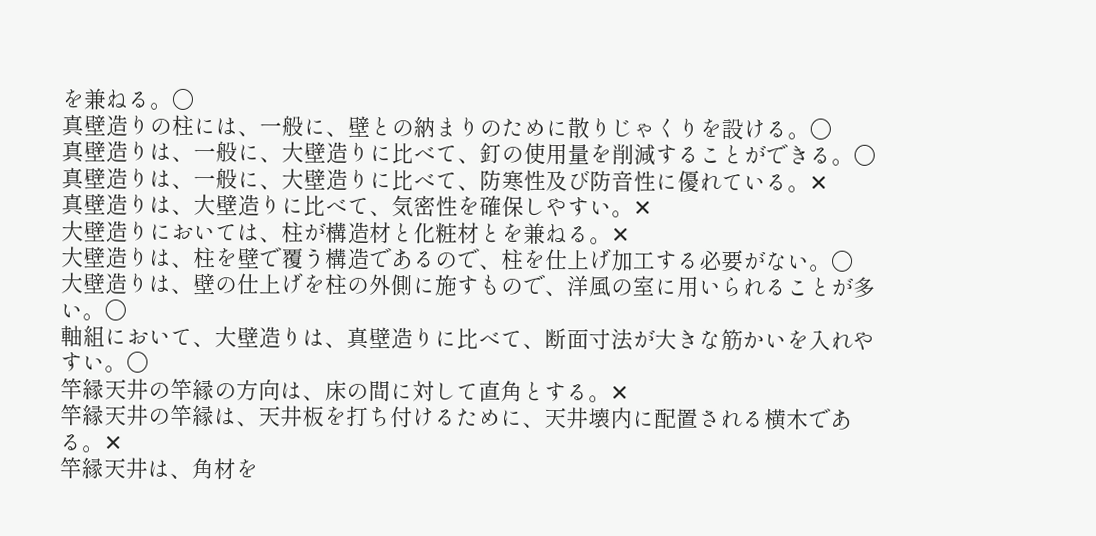を兼ねる。〇
真壁造りの柱には、一般に、壁との納まりのために散りじゃくりを設ける。〇
真壁造りは、一般に、大壁造りに比べて、釘の使用量を削減することができる。〇
真壁造りは、一般に、大壁造りに比べて、防寒性及び防音性に優れている。✕
真壁造りは、大壁造りに比べて、気密性を確保しやすい。✕
大壁造りにおいては、柱が構造材と化粧材とを兼ねる。✕
大壁造りは、柱を壁で覆う構造であるので、柱を仕上げ加工する必要がない。〇
大壁造りは、壁の仕上げを柱の外側に施すもので、洋風の室に用いられることが多い。〇
軸組において、大壁造りは、真壁造りに比べて、断面寸法が大きな筋かいを入れやすい。〇
竿縁天井の竿縁の方向は、床の間に対して直角とする。✕
竿縁天井の竿縁は、天井板を打ち付けるために、天井壊内に配置される横木である。✕
竿縁天井は、角材を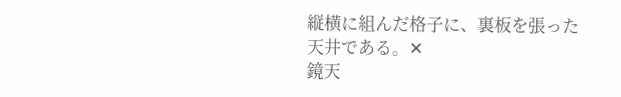縦横に組んだ格子に、裏板を張った天井である。✕
鏡天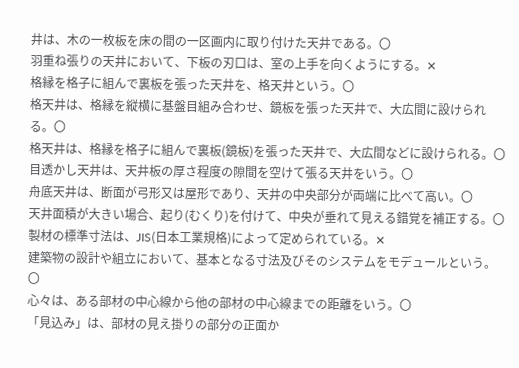井は、木の一枚板を床の間の一区画内に取り付けた天井である。〇
羽重ね張りの天井において、下板の刃口は、室の上手を向くようにする。✕
格縁を格子に組んで裏板を張った天井を、格天井という。〇
格天井は、格縁を縦横に基盤目組み合わせ、鏡板を張った天井で、大広間に設けられ
る。〇
格天井は、格縁を格子に組んで裏板(鏡板)を張った天井で、大広間などに設けられる。〇
目透かし天井は、天井板の厚さ程度の隙間を空けて張る天井をいう。〇
舟底天井は、断面が弓形又は屋形であり、天井の中央部分が両端に比べて高い。〇
天井面積が大きい場合、起り(むくり)を付けて、中央が垂れて見える錯覚を補正する。〇
製材の標準寸法は、JIS(日本工業規格)によって定められている。✕
建築物の設計や組立において、基本となる寸法及びそのシステムをモデュールという。〇
心々は、ある部材の中心線から他の部材の中心線までの距離をいう。〇
「見込み」は、部材の見え掛りの部分の正面か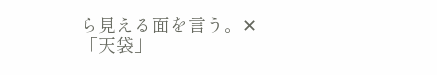ら見える面を言う。✕
「天袋」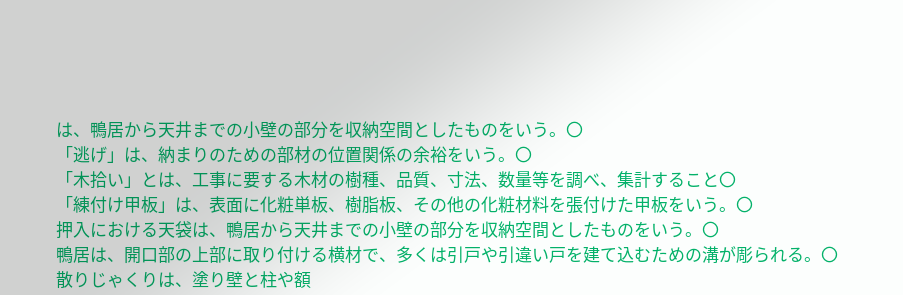は、鴨居から天井までの小壁の部分を収納空間としたものをいう。〇
「逃げ」は、納まりのための部材の位置関係の余裕をいう。〇
「木拾い」とは、工事に要する木材の樹種、品質、寸法、数量等を調べ、集計すること〇
「練付け甲板」は、表面に化粧単板、樹脂板、その他の化粧材料を張付けた甲板をいう。〇
押入における天袋は、鴨居から天井までの小壁の部分を収納空間としたものをいう。〇
鴨居は、開口部の上部に取り付ける横材で、多くは引戸や引違い戸を建て込むための溝が彫られる。〇
散りじゃくりは、塗り壁と柱や額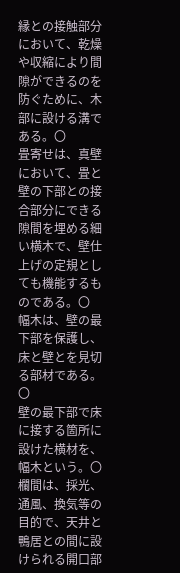縁との接触部分において、乾燥や収縮により間隙ができるのを防ぐために、木部に設ける溝である。〇
畳寄せは、真壁において、畳と壁の下部との接合部分にできる隙間を埋める細い横木で、壁仕上げの定規としても機能するものである。〇
幅木は、壁の最下部を保護し、床と壁とを見切る部材である。〇
壁の最下部で床に接する箇所に設けた横材を、幅木という。〇
欄間は、採光、通風、換気等の目的で、天井と鴨居との間に設けられる開口部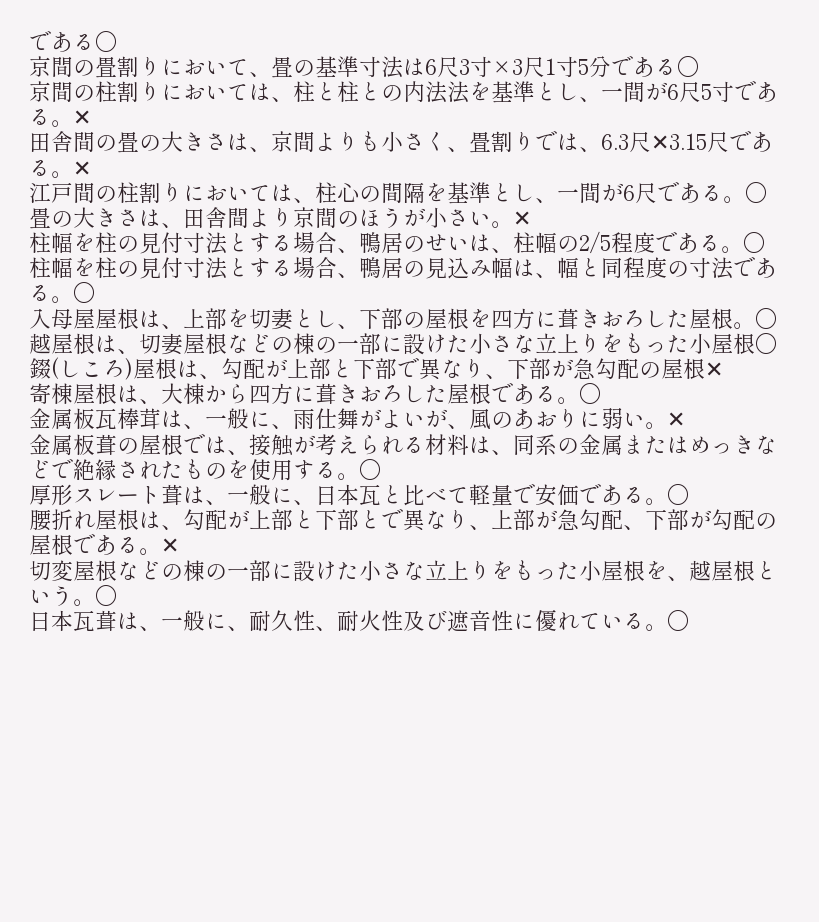である〇
京間の畳割りにおいて、畳の基準寸法は6尺3寸×3尺1寸5分である〇
京間の柱割りにおいては、柱と柱との内法法を基準とし、一間が6尺5寸である。✕
田舎間の畳の大きさは、京間よりも小さく、畳割りでは、6.3尺✕3.15尺である。✕
江戸間の柱割りにおいては、柱心の間隔を基準とし、一間が6尺である。〇
畳の大きさは、田舎間より京間のほうが小さい。✕
柱幅を柱の見付寸法とする場合、鴨居のせいは、柱幅の2/5程度である。〇
柱幅を柱の見付寸法とする場合、鴨居の見込み幅は、幅と同程度の寸法である。〇
入母屋屋根は、上部を切妻とし、下部の屋根を四方に葺きおろした屋根。〇
越屋根は、切妻屋根などの棟の一部に設けた小さな立上りをもった小屋根〇
錣(しころ)屋根は、勾配が上部と下部で異なり、下部が急勾配の屋根✕
寄棟屋根は、大棟から四方に葺きおろした屋根である。〇
金属板瓦棒茸は、一般に、雨仕舞がよいが、風のあおりに弱い。✕
金属板葺の屋根では、接触が考えられる材料は、同系の金属またはめっきなどで絶縁されたものを使用する。〇
厚形スレート葺は、一般に、日本瓦と比べて軽量で安価である。〇
腰折れ屋根は、勾配が上部と下部とで異なり、上部が急勾配、下部が勾配の屋根である。✕
切変屋根などの棟の一部に設けた小さな立上りをもった小屋根を、越屋根という。〇
日本瓦葺は、一般に、耐久性、耐火性及び遮音性に優れている。〇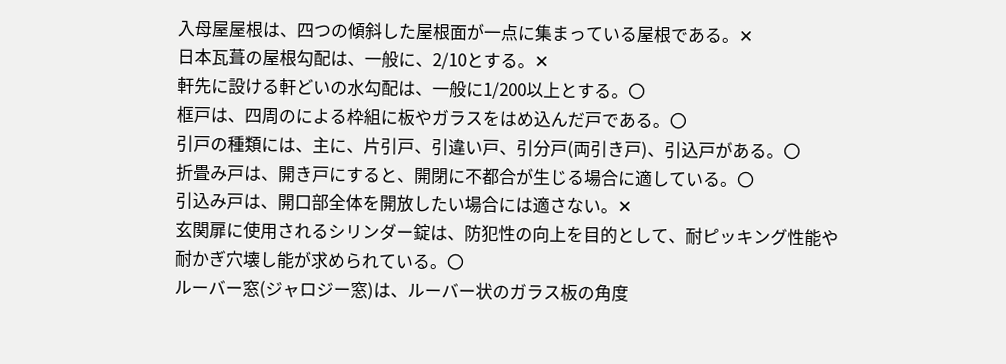入母屋屋根は、四つの傾斜した屋根面が一点に集まっている屋根である。✕
日本瓦葺の屋根勾配は、一般に、2/10とする。✕
軒先に設ける軒どいの水勾配は、一般に1/200以上とする。〇
框戸は、四周のによる枠組に板やガラスをはめ込んだ戸である。〇
引戸の種類には、主に、片引戸、引違い戸、引分戸(両引き戸)、引込戸がある。〇
折畳み戸は、開き戸にすると、開閉に不都合が生じる場合に適している。〇
引込み戸は、開口部全体を開放したい場合には適さない。✕
玄関扉に使用されるシリンダー錠は、防犯性の向上を目的として、耐ピッキング性能や
耐かぎ穴壊し能が求められている。〇
ルーバー窓(ジャロジー窓)は、ルーバー状のガラス板の角度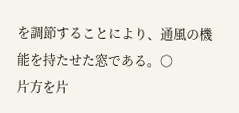を調節することにより、通風の機能を持たせた窓である。〇
片方を片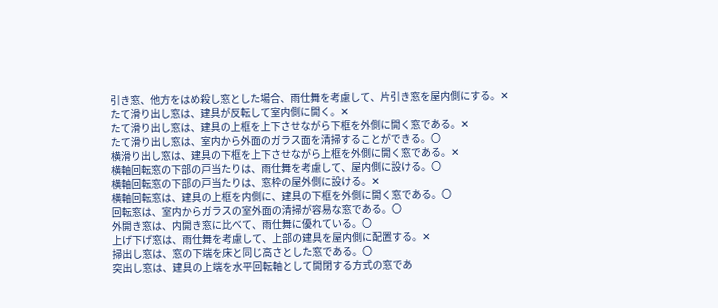引き窓、他方をはめ殺し窓とした場合、雨仕舞を考慮して、片引き窓を屋内側にする。✕
たて滑り出し窓は、建具が反転して室内側に開く。✕
たて滑り出し窓は、建具の上框を上下させながら下框を外側に開く窓である。✕
たて滑り出し窓は、室内から外面のガラス面を清掃することができる。〇
横滑り出し窓は、建具の下框を上下させながら上框を外側に開く窓である。✕
横軸回転窓の下部の戸当たりは、雨仕舞を考慮して、屋内側に設ける。〇
横軸回転窓の下部の戸当たりは、窓枠の屋外側に設ける。✕
横軸回転窓は、建具の上框を内側に、建具の下框を外側に開く窓である。〇
回転窓は、室内からガラスの室外面の清掃が容易な窓である。〇
外開き窓は、内開き窓に比べて、雨仕舞に優れている。〇
上げ下げ窓は、雨仕舞を考慮して、上部の建具を屋内側に配置する。✕
掃出し窓は、窓の下端を床と同じ高さとした窓である。〇
突出し窓は、建具の上端を水平回転軸として開閉する方式の窓であ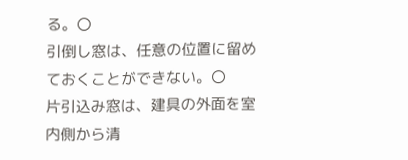る。〇
引倒し窓は、任意の位置に留めておくことができない。〇
片引込み窓は、建具の外面を室内側から清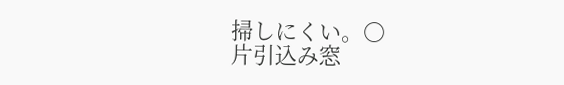掃しにくい。〇
片引込み窓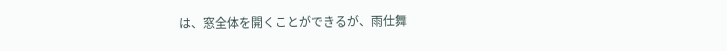は、窓全体を開くことができるが、雨仕舞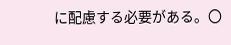に配慮する必要がある。〇